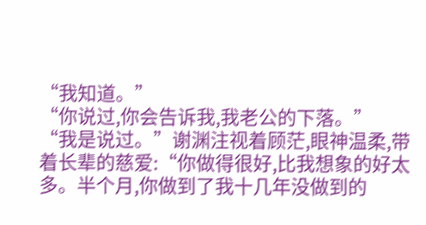“我知道。”
“你说过,你会告诉我,我老公的下落。”
“我是说过。”谢渊注视着顾茫,眼神温柔,带着长辈的慈爱:“你做得很好,比我想象的好太多。半个月,你做到了我十几年没做到的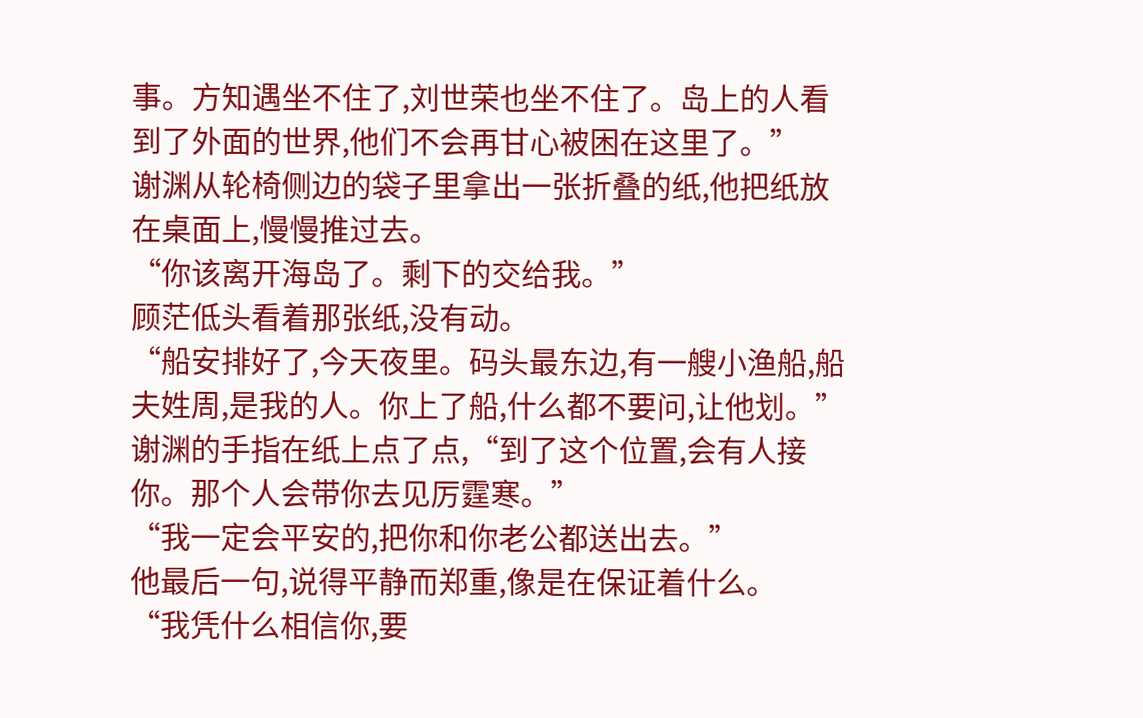事。方知遇坐不住了,刘世荣也坐不住了。岛上的人看到了外面的世界,他们不会再甘心被困在这里了。”
谢渊从轮椅侧边的袋子里拿出一张折叠的纸,他把纸放在桌面上,慢慢推过去。
“你该离开海岛了。剩下的交给我。”
顾茫低头看着那张纸,没有动。
“船安排好了,今天夜里。码头最东边,有一艘小渔船,船夫姓周,是我的人。你上了船,什么都不要问,让他划。”谢渊的手指在纸上点了点,“到了这个位置,会有人接你。那个人会带你去见厉霆寒。”
“我一定会平安的,把你和你老公都送出去。”
他最后一句,说得平静而郑重,像是在保证着什么。
“我凭什么相信你,要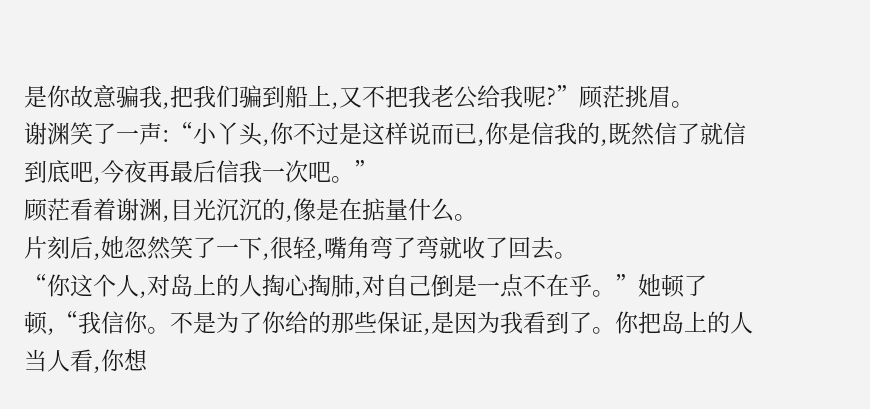是你故意骗我,把我们骗到船上,又不把我老公给我呢?”顾茫挑眉。
谢渊笑了一声:“小丫头,你不过是这样说而已,你是信我的,既然信了就信到底吧,今夜再最后信我一次吧。”
顾茫看着谢渊,目光沉沉的,像是在掂量什么。
片刻后,她忽然笑了一下,很轻,嘴角弯了弯就收了回去。
“你这个人,对岛上的人掏心掏肺,对自己倒是一点不在乎。”她顿了顿,“我信你。不是为了你给的那些保证,是因为我看到了。你把岛上的人当人看,你想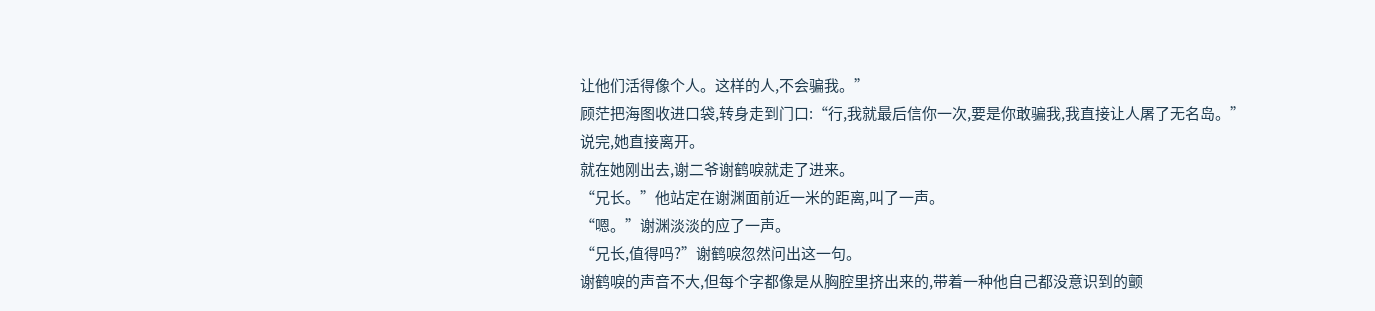让他们活得像个人。这样的人,不会骗我。”
顾茫把海图收进口袋,转身走到门口:“行,我就最后信你一次,要是你敢骗我,我直接让人屠了无名岛。”
说完,她直接离开。
就在她刚出去,谢二爷谢鹤唳就走了进来。
“兄长。”他站定在谢渊面前近一米的距离,叫了一声。
“嗯。”谢渊淡淡的应了一声。
“兄长,值得吗?”谢鹤唳忽然问出这一句。
谢鹤唳的声音不大,但每个字都像是从胸腔里挤出来的,带着一种他自己都没意识到的颤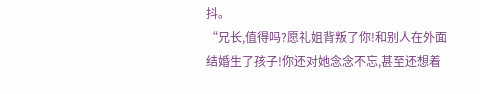抖。
“兄长,值得吗?愿礼姐背叛了你!和别人在外面结婚生了孩子!你还对她念念不忘,甚至还想着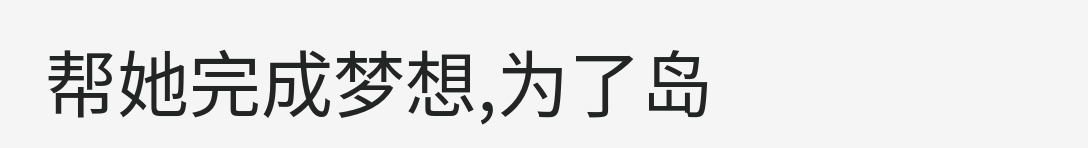帮她完成梦想,为了岛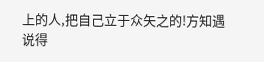上的人,把自己立于众矢之的!方知遇说得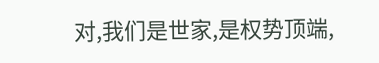对,我们是世家,是权势顶端,